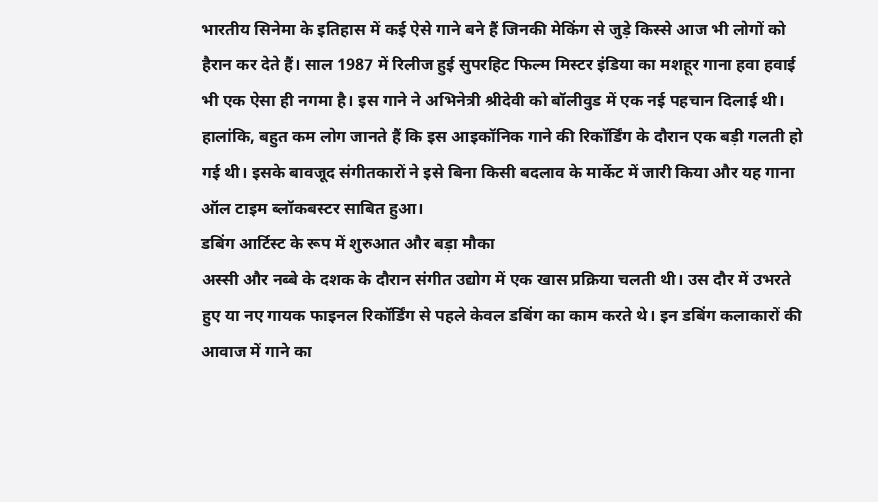भारतीय सिनेमा के इतिहास में कई ऐसे गाने बने हैं जिनकी मेकिंग से जुड़े किस्से आज भी लोगों को हैरान कर देते हैं। साल 1987 में रिलीज हुई सुपरहिट फिल्म मिस्टर इंडिया का मशहूर गाना हवा हवाई भी एक ऐसा ही नगमा है। इस गाने ने अभिनेत्री श्रीदेवी को बॉलीवुड में एक नई पहचान दिलाई थी। हालांकि, बहुत कम लोग जानते हैं कि इस आइकॉनिक गाने की रिकॉर्डिंग के दौरान एक बड़ी गलती हो गई थी। इसके बावजूद संगीतकारों ने इसे बिना किसी बदलाव के मार्केट में जारी किया और यह गाना ऑल टाइम ब्लॉकबस्टर साबित हुआ।
डबिंग आर्टिस्ट के रूप में शुरुआत और बड़ा मौका
अस्सी और नब्बे के दशक के दौरान संगीत उद्योग में एक खास प्रक्रिया चलती थी। उस दौर में उभरते हुए या नए गायक फाइनल रिकॉर्डिंग से पहले केवल डबिंग का काम करते थे। इन डबिंग कलाकारों की आवाज में गाने का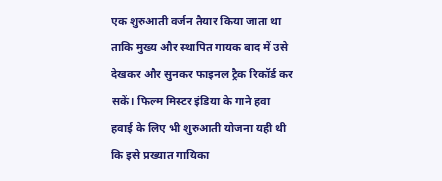एक शुरुआती वर्जन तैयार किया जाता था ताकि मुख्य और स्थापित गायक बाद में उसे देखकर और सुनकर फाइनल ट्रैक रिकॉर्ड कर सकें। फिल्म मिस्टर इंडिया के गाने हवा हवाई के लिए भी शुरुआती योजना यही थी कि इसे प्रख्यात गायिका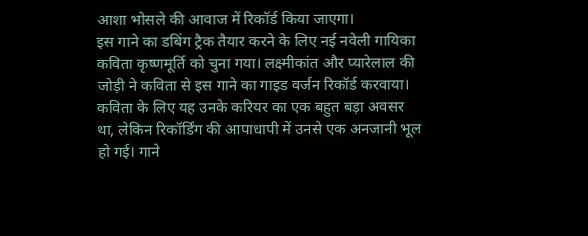आशा भोसले की आवाज में रिकॉर्ड किया जाएगा।
इस गाने का डबिंग ट्रैक तैयार करने के लिए नई नवेली गायिका कविता कृष्णमूर्ति को चुना गया। लक्ष्मीकांत और प्यारेलाल की जोड़ी ने कविता से इस गाने का गाइड वर्जन रिकॉर्ड करवाया। कविता के लिए यह उनके करियर का एक बहुत बड़ा अवसर था, लेकिन रिकॉर्डिंग की आपाधापी में उनसे एक अनजानी भूल हो गई। गाने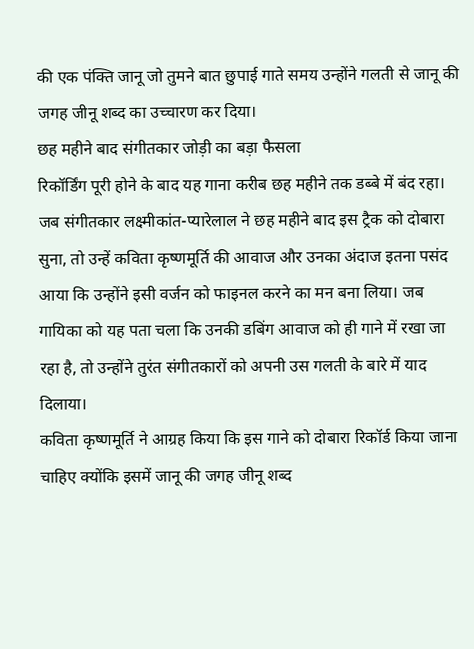की एक पंक्ति जानू जो तुमने बात छुपाई गाते समय उन्होंने गलती से जानू की जगह जीनू शब्द का उच्चारण कर दिया।
छह महीने बाद संगीतकार जोड़ी का बड़ा फैसला
रिकॉर्डिंग पूरी होने के बाद यह गाना करीब छह महीने तक डब्बे में बंद रहा। जब संगीतकार लक्ष्मीकांत-प्यारेलाल ने छह महीने बाद इस ट्रैक को दोबारा सुना, तो उन्हें कविता कृष्णमूर्ति की आवाज और उनका अंदाज इतना पसंद आया कि उन्होंने इसी वर्जन को फाइनल करने का मन बना लिया। जब गायिका को यह पता चला कि उनकी डबिंग आवाज को ही गाने में रखा जा रहा है, तो उन्होंने तुरंत संगीतकारों को अपनी उस गलती के बारे में याद दिलाया।
कविता कृष्णमूर्ति ने आग्रह किया कि इस गाने को दोबारा रिकॉर्ड किया जाना चाहिए क्योंकि इसमें जानू की जगह जीनू शब्द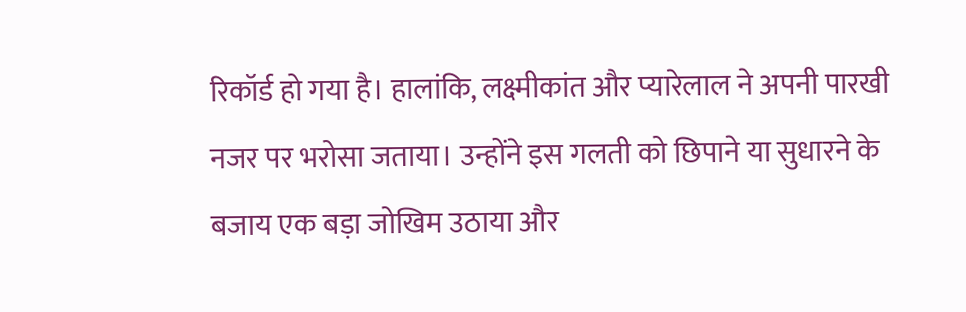रिकॉर्ड हो गया है। हालांकि, लक्ष्मीकांत और प्यारेलाल ने अपनी पारखी नजर पर भरोसा जताया। उन्होंने इस गलती को छिपाने या सुधारने के बजाय एक बड़ा जोखिम उठाया और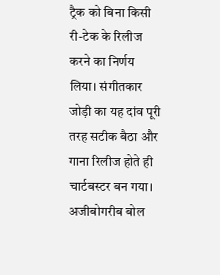ट्रैक को बिना किसी री-टेक के रिलीज करने का निर्णय लिया। संगीतकार जोड़ी का यह दांव पूरी तरह सटीक बैठा और गाना रिलीज होते ही चार्टबस्टर बन गया।
अजीबोगरीब बोल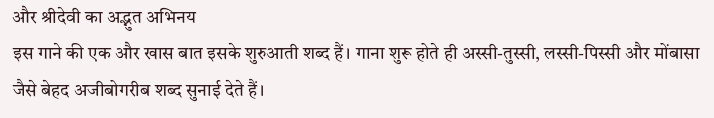और श्रीदेवी का अद्भुत अभिनय
इस गाने की एक और खास बात इसके शुरुआती शब्द हैं। गाना शुरू होते ही अस्सी-तुस्सी, लस्सी-पिस्सी और मोंबासा जैसे बेहद अजीबोगरीब शब्द सुनाई देते हैं।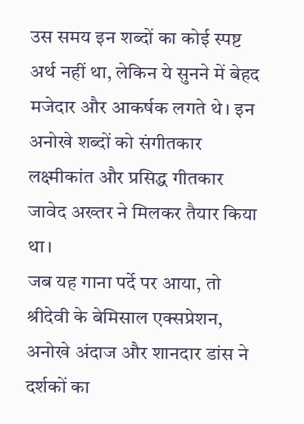उस समय इन शब्दों का कोई स्पष्ट अर्थ नहीं था, लेकिन ये सुनने में बेहद मजेदार और आकर्षक लगते थे। इन अनोखे शब्दों को संगीतकार लक्ष्मीकांत और प्रसिद्ध गीतकार जावेद अख्तर ने मिलकर तैयार किया था।
जब यह गाना पर्दे पर आया, तो श्रीदेवी के बेमिसाल एक्सप्रेशन, अनोखे अंदाज और शानदार डांस ने दर्शकों का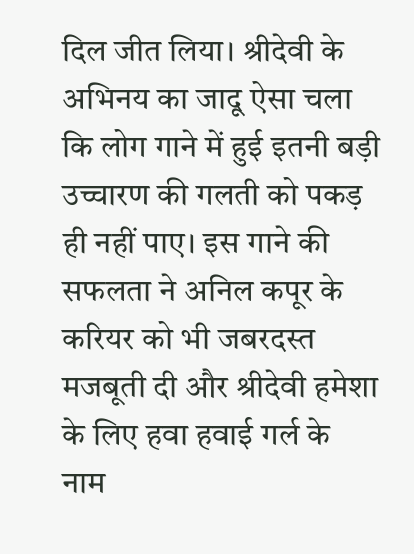दिल जीत लिया। श्रीदेवी के अभिनय का जादू ऐसा चला कि लोग गाने में हुई इतनी बड़ी उच्चारण की गलती को पकड़ ही नहीं पाए। इस गाने की सफलता ने अनिल कपूर के करियर को भी जबरदस्त मजबूती दी और श्रीदेवी हमेशा के लिए हवा हवाई गर्ल के नाम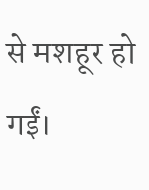से मशहूर हो गईं।